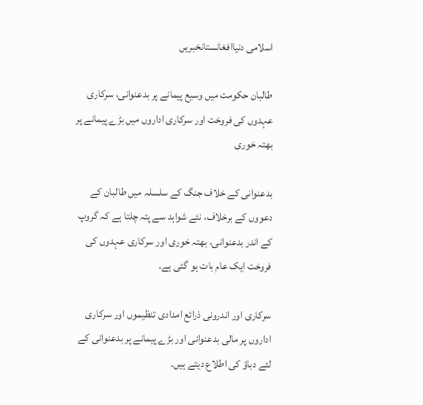اسلامی دنیاافغانستانخبریں

طالبان حکومت میں وسیع پیمانے پر بدعنوانی، سرکاری عہدوں کی فروخت اور سرکاری اداروں میں بڑے پیمانے پر بھتہ خوری

بدعنوانی کے خلاف جنگ کے سلسلہ میں طالبان کے دعووں کے برخلاف، نئے شواہد سے پتہ چلتا ہے کہ گروپ کے اندر بدعنوانی، بھتہ خوری اور سرکاری عہدوں کی فروخت ایک عام بات ہو گئی ہے۔‌

سرکاری اور اندرونی ذرائع امدادی تنظیموں اور سرکاری اداروں پر مالی بدعنوانی اور بڑے پیمانے پر بدعنوانی کے لئے دباؤ کی اطلاع دیتے ہیں۔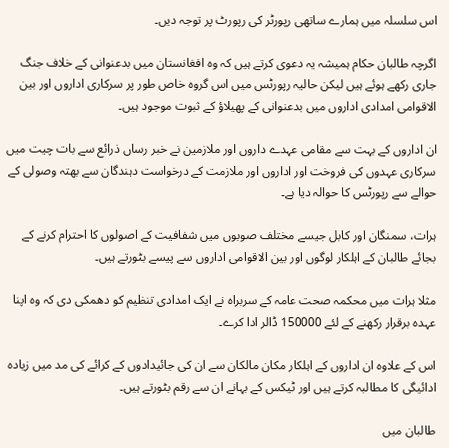اس سلسلہ میں ہمارے ساتھی رپورٹر کی رپورٹ پر توجہ دیں۔

اگرچہ طالبان حکام ہمیشہ یہ دعوی کرتے ہیں کہ وہ افغانستان میں بدعنوانی کے خلاف جنگ جاری رکھے ہوئے ہیں لیکن حالیہ رپورٹس میں اس گروہ خاص طور پر سرکاری اداروں اور بین الاقوامی امدادی اداروں میں بدعنوانی کے پھیلاؤ کے ثبوت موجود ہیں۔

ان اداروں کے بہت سے مقامی عہدے داروں اور ملازمین نے خبر رساں ذرائع سے بات چیت میں سرکاری عہدوں کی فروخت اور اداروں اور ملازمت کے درخواست دہندگان سے بھتہ وصولی کے حوالے سے رپورٹس کا حوالہ دیا ہے۔

ہرات، سمنگان اور کابل جیسے مختلف صوبوں میں شفافیت کے اصولوں کا احترام کرنے کے بجائے طالبان کے اہلکار لوگوں اور بین الاقوامی اداروں سے پیسے بٹورتے ہیں۔

مثلا ہرات میں محکمہ صحت عامہ کے سربراہ نے ایک امدادی تنظیم کو دھمکی دی کہ وہ اپنا عہدہ برقرار رکھنے کے لئے 150000 ڈالر ادا کرے۔‌

اس کے علاوہ ان اداروں کے اہلکار مکان مالکان سے ان کی جائیدادوں کے کرائے کی مد میں زیادہ ادائیگی کا مطالبہ کرتے ہیں اور ٹیکس کے بہانے ان سے رقم بٹورتے ہیں۔

طالبان میں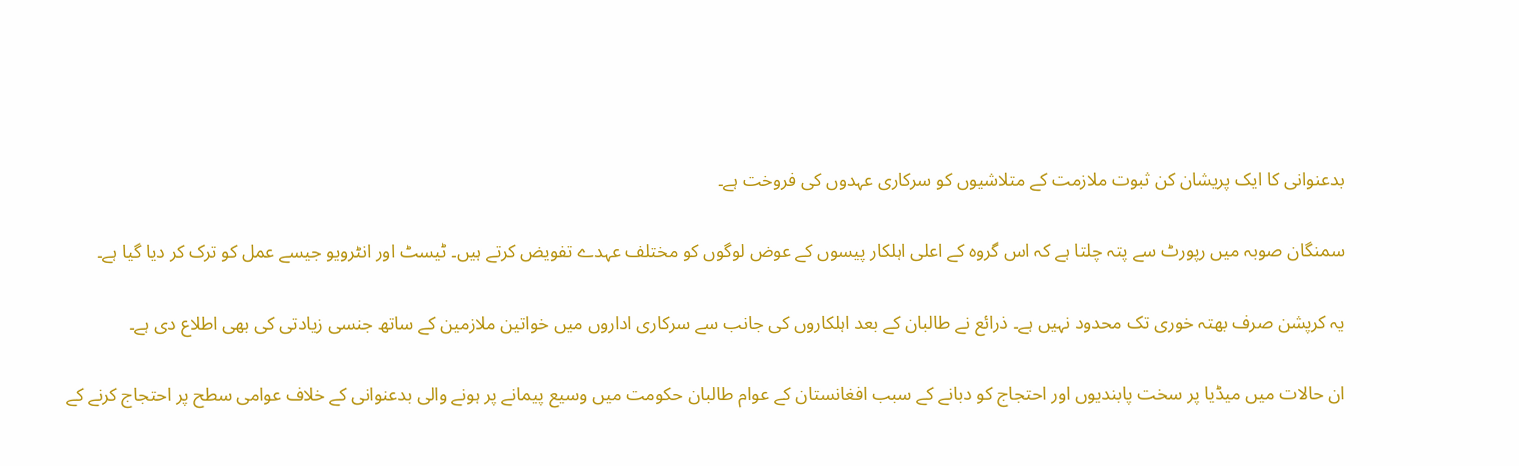بدعنوانی کا ایک پریشان کن ثبوت ملازمت کے متلاشیوں کو سرکاری عہدوں کی فروخت ہے۔

سمنگان صوبہ میں رپورٹ سے پتہ چلتا ہے کہ اس گروہ کے اعلی اہلکار پیسوں کے عوض لوگوں کو مختلف عہدے تفویض کرتے ہیں۔ ٹیسٹ اور انٹرویو جیسے عمل کو ترک کر دیا گیا ہے۔

یہ کرپشن صرف بھتہ خوری تک محدود نہیں ہے۔ ذرائع نے طالبان کے بعد اہلکاروں کی جانب سے سرکاری اداروں میں خواتین ملازمین کے ساتھ جنسی زیادتی کی بھی اطلاع دی ہے۔

ان حالات میں میڈیا پر سخت پابندیوں اور احتجاج کو دبانے کے سبب افغانستان کے عوام طالبان حکومت میں وسیع پیمانے پر ہونے والی بدعنوانی کے خلاف عوامی سطح پر احتجاج کرنے کے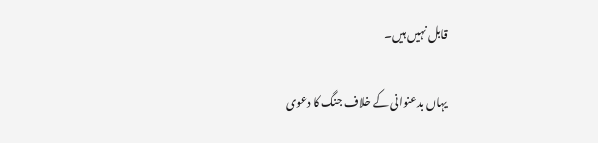قابل نہیں ہیں۔

یہاں بدعنوانی کے خلاف جنگ کا دعوی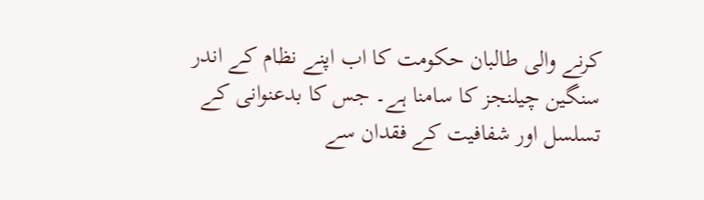کرنے والی طالبان حکومت کا اب اپنے نظام کے اندر سنگین چیلنجز کا سامنا ہے۔ جس کا بدعنوانی کے تسلسل اور شفافیت کے فقدان سے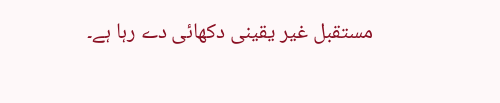مستقبل غیر یقینی دکھائی دے رہا ہے۔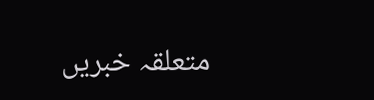متعلقہ خبریں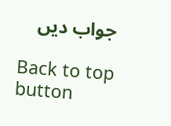جواب دیں

Back to top button